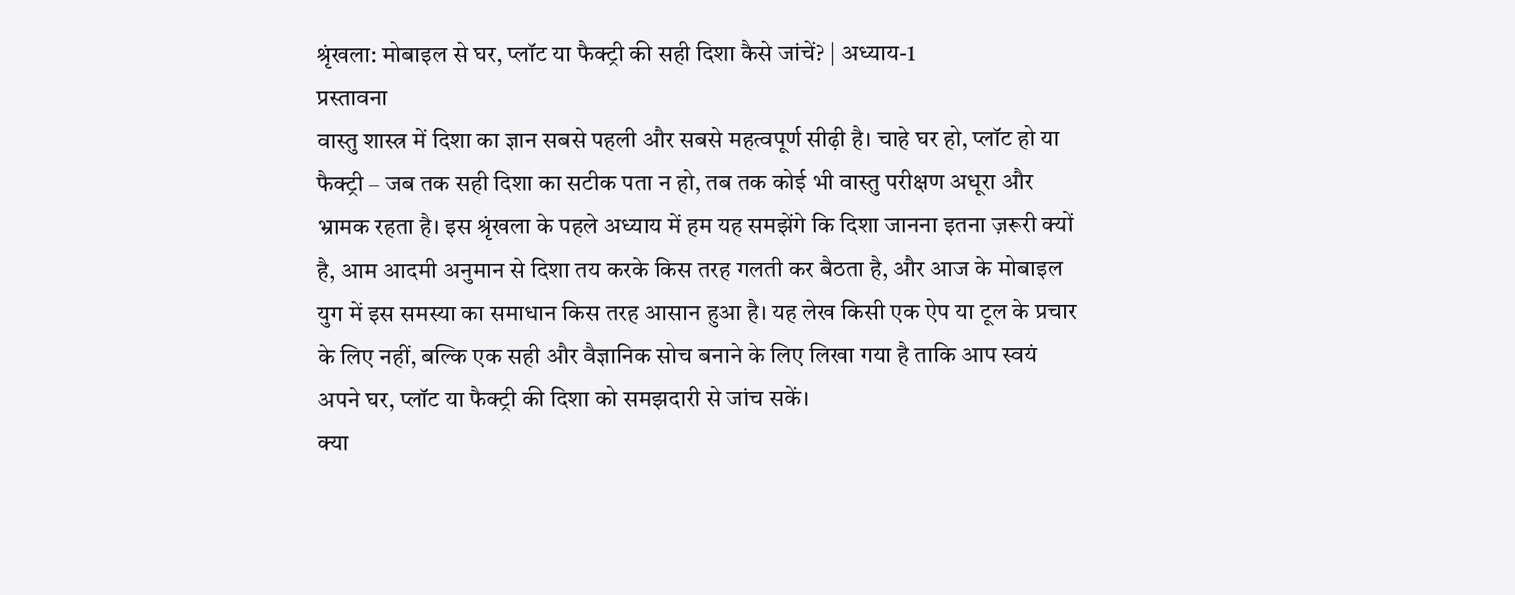श्रृंखला: मोबाइल से घर, प्लॉट या फैक्ट्री की सही दिशा कैसे जांचें? | अध्याय-1
प्रस्तावना
वास्तु शास्त्र में दिशा का ज्ञान सबसे पहली और सबसे महत्वपूर्ण सीढ़ी है। चाहे घर हो, प्लॉट हो या फैक्ट्री – जब तक सही दिशा का सटीक पता न हो, तब तक कोई भी वास्तु परीक्षण अधूरा और भ्रामक रहता है। इस श्रृंखला के पहले अध्याय में हम यह समझेंगे कि दिशा जानना इतना ज़रूरी क्यों है, आम आदमी अनुमान से दिशा तय करके किस तरह गलती कर बैठता है, और आज के मोबाइल युग में इस समस्या का समाधान किस तरह आसान हुआ है। यह लेख किसी एक ऐप या टूल के प्रचार के लिए नहीं, बल्कि एक सही और वैज्ञानिक सोच बनाने के लिए लिखा गया है ताकि आप स्वयं अपने घर, प्लॉट या फैक्ट्री की दिशा को समझदारी से जांच सकें।
क्या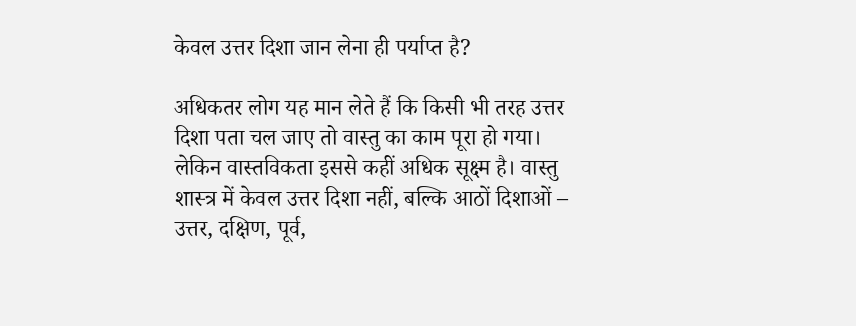केवल उत्तर दिशा जान लेना ही पर्याप्त है?

अधिकतर लोग यह मान लेते हैं कि किसी भी तरह उत्तर दिशा पता चल जाए तो वास्तु का काम पूरा हो गया। लेकिन वास्तविकता इससे कहीं अधिक सूक्ष्म है। वास्तु शास्त्र में केवल उत्तर दिशा नहीं, बल्कि आठों दिशाओं – उत्तर, दक्षिण, पूर्व,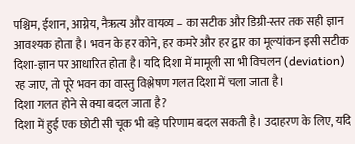पश्चिम, ईशान, आग्नेय, नैऋत्य और वायव्य – का सटीक और डिग्री-स्तर तक सही ज्ञान आवश्यक होता है। भवन के हर कोने, हर कमरे और हर द्वार का मूल्यांकन इसी सटीक दिशा-ज्ञान पर आधारित होता है। यदि दिशा में मामूली सा भी विचलन (deviation) रह जाए, तो पूरे भवन का वास्तु विश्लेषण गलत दिशा में चला जाता है।
दिशा गलत होने से क्या बदल जाता है?
दिशा में हुई एक छोटी सी चूक भी बड़े परिणाम बदल सकती है। उदाहरण के लिए, यदि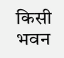किसी भवन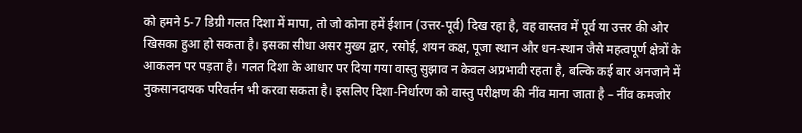को हमने 5-7 डिग्री गलत दिशा में मापा, तो जो कोना हमें ईशान (उत्तर-पूर्व) दिख रहा है, वह वास्तव में पूर्व या उत्तर की ओर खिसका हुआ हो सकता है। इसका सीधा असर मुख्य द्वार, रसोई, शयन कक्ष, पूजा स्थान और धन-स्थान जैसे महत्वपूर्ण क्षेत्रों के आकलन पर पड़ता है। गलत दिशा के आधार पर दिया गया वास्तु सुझाव न केवल अप्रभावी रहता है, बल्कि कई बार अनजाने में नुकसानदायक परिवर्तन भी करवा सकता है। इसलिए दिशा-निर्धारण को वास्तु परीक्षण की नींव माना जाता है – नींव कमजोर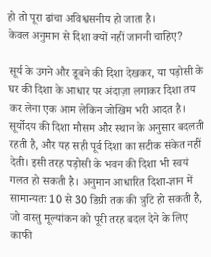हो तो पूरा ढांचा अविश्वसनीय हो जाता है।
केवल अनुमान से दिशा क्यों नहीं जाननी चाहिए?

सूर्य के उगने और डूबने की दिशा देखकर, या पड़ोसी के घर की दिशा के आधार पर अंदाज़ा लगाकर दिशा तय कर लेना एक आम लेकिन जोखिम भरी आदत है। सूर्योदय की दिशा मौसम और स्थान के अनुसार बदलती रहती है, और यह सही पूर्व दिशा का सटीक संकेत नहीं देती। इसी तरह पड़ोसी के भवन की दिशा भी स्वयं गलत हो सकती है। अनुमान आधारित दिशा-ज्ञान में सामान्यतः 10 से 30 डिग्री तक की त्रुटि हो सकती है, जो वास्तु मूल्यांकन को पूरी तरह बदल देने के लिए काफी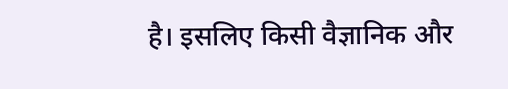है। इसलिए किसी वैज्ञानिक और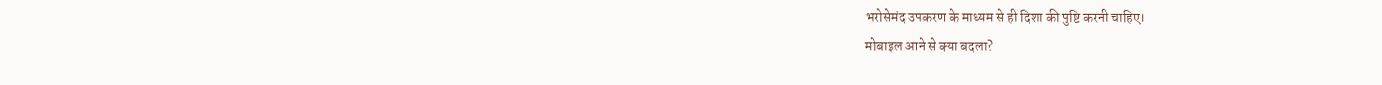भरोसेमंद उपकरण के माध्यम से ही दिशा की पुष्टि करनी चाहिए।
मोबाइल आने से क्या बदला?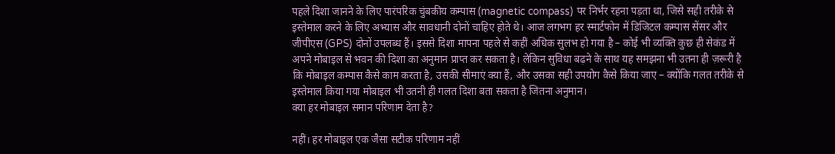पहले दिशा जानने के लिए पारंपरिक चुंबकीय कम्पास (magnetic compass) पर निर्भर रहना पड़ता था, जिसे सही तरीके से इस्तेमाल करने के लिए अभ्यास और सावधानी दोनों चाहिए होते थे। आज लगभग हर स्मार्टफोन में डिजिटल कम्पास सेंसर और जीपीएस (GPS) दोनों उपलब्ध हैं। इससे दिशा मापना पहले से कहीं अधिक सुलभ हो गया है – कोई भी व्यक्ति कुछ ही सेकंड में अपने मोबाइल से भवन की दिशा का अनुमान प्राप्त कर सकता है। लेकिन सुविधा बढ़ने के साथ यह समझना भी उतना ही ज़रूरी है कि मोबाइल कम्पास कैसे काम करता है, उसकी सीमाएं क्या हैं, और उसका सही उपयोग कैसे किया जाए – क्योंकि गलत तरीके से इस्तेमाल किया गया मोबाइल भी उतनी ही गलत दिशा बता सकता है जितना अनुमान।
क्या हर मोबाइल समान परिणाम देता है?

नहीं। हर मोबाइल एक जैसा सटीक परिणाम नहीं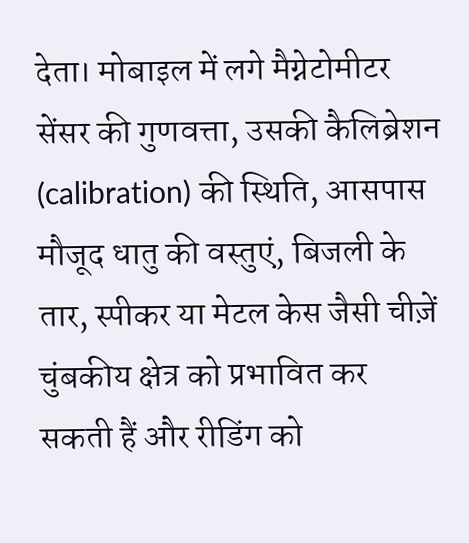देता। मोबाइल में लगे मैग्नेटोमीटर सेंसर की गुणवत्ता, उसकी कैलिब्रेशन (calibration) की स्थिति, आसपास मौजूद धातु की वस्तुएं, बिजली के तार, स्पीकर या मेटल केस जैसी चीज़ें चुंबकीय क्षेत्र को प्रभावित कर सकती हैं और रीडिंग को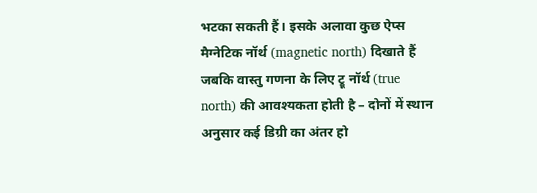भटका सकती हैं। इसके अलावा कुछ ऐप्स मैग्नेटिक नॉर्थ (magnetic north) दिखाते हैं जबकि वास्तु गणना के लिए ट्रू नॉर्थ (true north) की आवश्यकता होती है – दोनों में स्थान अनुसार कई डिग्री का अंतर हो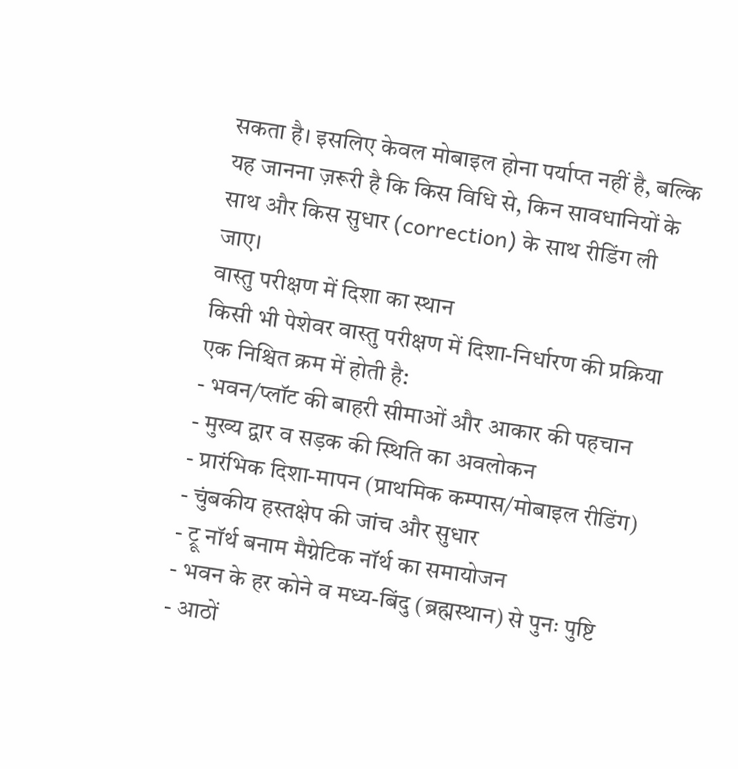सकता है। इसलिए केवल मोबाइल होना पर्याप्त नहीं है, बल्कि यह जानना ज़रूरी है कि किस विधि से, किन सावधानियों के साथ और किस सुधार (correction) के साथ रीडिंग ली जाए।
वास्तु परीक्षण में दिशा का स्थान
किसी भी पेशेवर वास्तु परीक्षण में दिशा-निर्धारण की प्रक्रिया एक निश्चित क्रम में होती है:
- भवन/प्लॉट की बाहरी सीमाओं और आकार की पहचान
- मुख्य द्वार व सड़क की स्थिति का अवलोकन
- प्रारंभिक दिशा-मापन (प्राथमिक कम्पास/मोबाइल रीडिंग)
- चुंबकीय हस्तक्षेप की जांच और सुधार
- ट्रू नॉर्थ बनाम मैग्नेटिक नॉर्थ का समायोजन
- भवन के हर कोने व मध्य-बिंदु (ब्रह्मस्थान) से पुनः पुष्टि
- आठों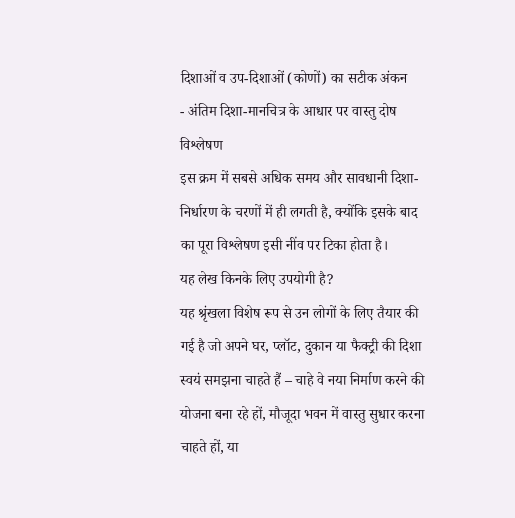दिशाओं व उप-दिशाओं (कोणों) का सटीक अंकन
- अंतिम दिशा-मानचित्र के आधार पर वास्तु दोष विश्लेषण
इस क्रम में सबसे अधिक समय और सावधानी दिशा-निर्धारण के चरणों में ही लगती है, क्योंकि इसके बाद का पूरा विश्लेषण इसी नींव पर टिका होता है।
यह लेख किनके लिए उपयोगी है?
यह श्रृंखला विशेष रूप से उन लोगों के लिए तैयार की गई है जो अपने घर, प्लॉट, दुकान या फैक्ट्री की दिशा स्वयं समझना चाहते हैं – चाहे वे नया निर्माण करने की योजना बना रहे हों, मौजूदा भवन में वास्तु सुधार करना चाहते हों, या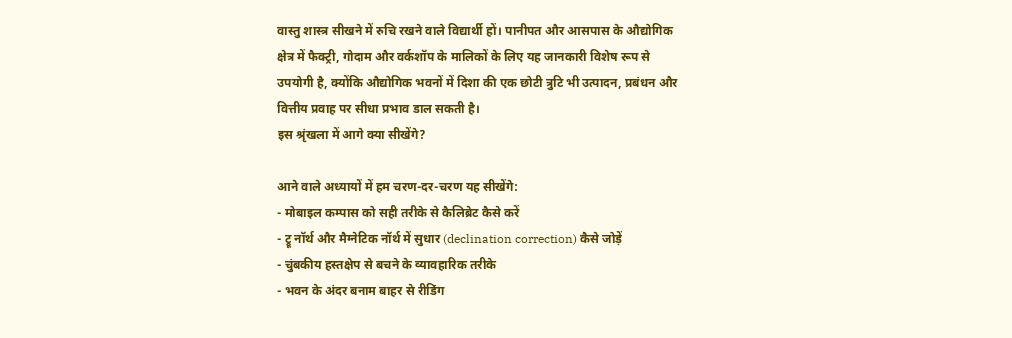वास्तु शास्त्र सीखने में रुचि रखने वाले विद्यार्थी हों। पानीपत और आसपास के औद्योगिक क्षेत्र में फैक्ट्री, गोदाम और वर्कशॉप के मालिकों के लिए यह जानकारी विशेष रूप से उपयोगी है, क्योंकि औद्योगिक भवनों में दिशा की एक छोटी त्रुटि भी उत्पादन, प्रबंधन और वित्तीय प्रवाह पर सीधा प्रभाव डाल सकती है।
इस श्रृंखला में आगे क्या सीखेंगे?

आने वाले अध्यायों में हम चरण-दर-चरण यह सीखेंगे:
- मोबाइल कम्पास को सही तरीके से कैलिब्रेट कैसे करें
- ट्रू नॉर्थ और मैग्नेटिक नॉर्थ में सुधार (declination correction) कैसे जोड़ें
- चुंबकीय हस्तक्षेप से बचने के व्यावहारिक तरीके
- भवन के अंदर बनाम बाहर से रीडिंग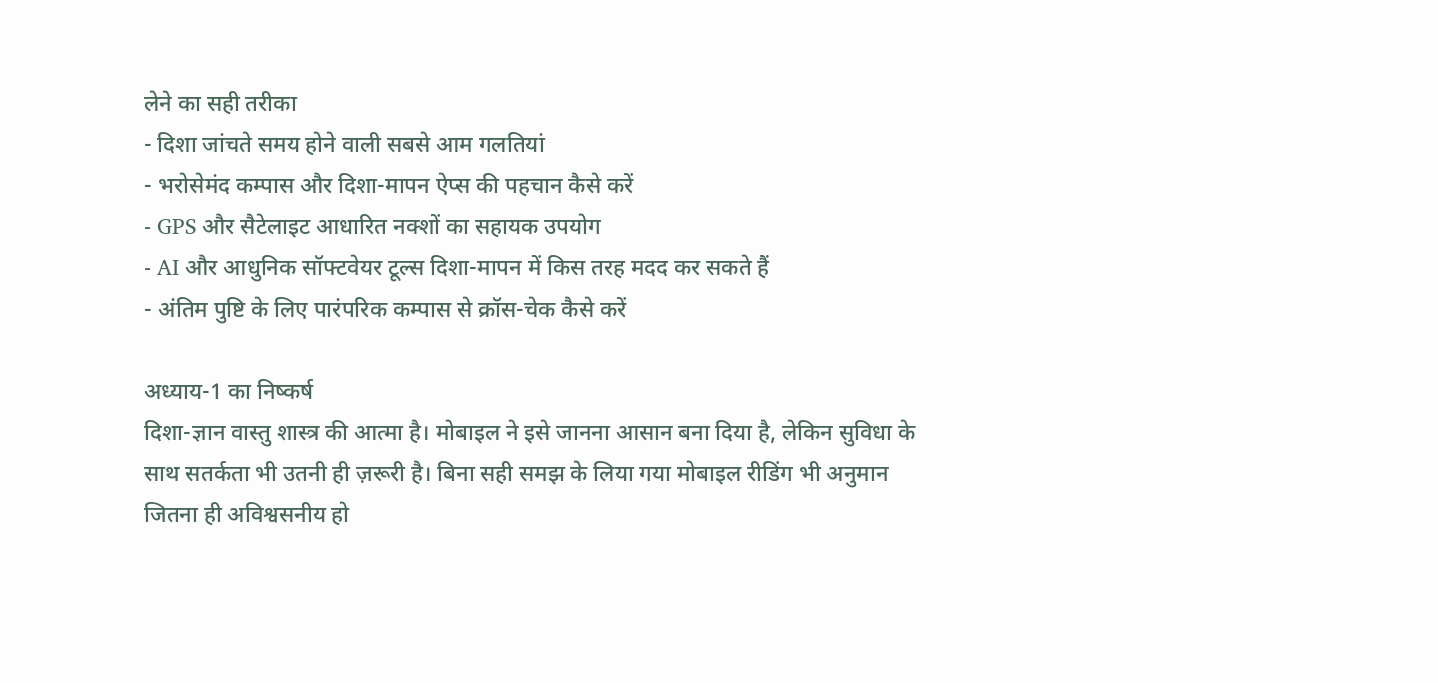लेने का सही तरीका
- दिशा जांचते समय होने वाली सबसे आम गलतियां
- भरोसेमंद कम्पास और दिशा-मापन ऐप्स की पहचान कैसे करें
- GPS और सैटेलाइट आधारित नक्शों का सहायक उपयोग
- AI और आधुनिक सॉफ्टवेयर टूल्स दिशा-मापन में किस तरह मदद कर सकते हैं
- अंतिम पुष्टि के लिए पारंपरिक कम्पास से क्रॉस-चेक कैसे करें

अध्याय-1 का निष्कर्ष
दिशा-ज्ञान वास्तु शास्त्र की आत्मा है। मोबाइल ने इसे जानना आसान बना दिया है, लेकिन सुविधा के साथ सतर्कता भी उतनी ही ज़रूरी है। बिना सही समझ के लिया गया मोबाइल रीडिंग भी अनुमान जितना ही अविश्वसनीय हो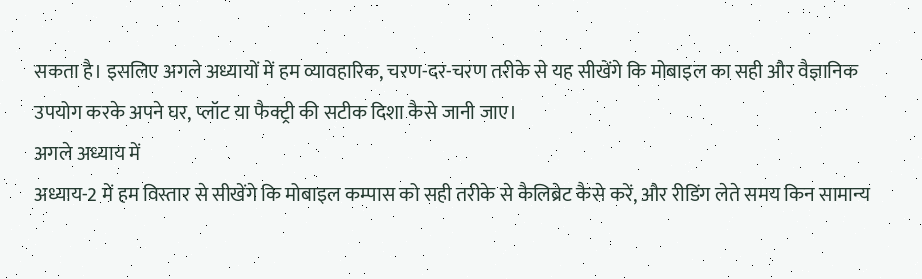सकता है। इसलिए अगले अध्यायों में हम व्यावहारिक, चरण-दर-चरण तरीके से यह सीखेंगे कि मोबाइल का सही और वैज्ञानिक उपयोग करके अपने घर, प्लॉट या फैक्ट्री की सटीक दिशा कैसे जानी जाए।
अगले अध्याय में
अध्याय-2 में हम विस्तार से सीखेंगे कि मोबाइल कम्पास को सही तरीके से कैलिब्रेट कैसे करें, और रीडिंग लेते समय किन सामान्य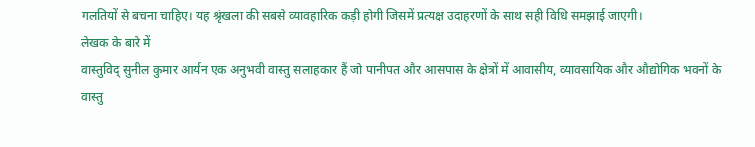गलतियों से बचना चाहिए। यह श्रृंखला की सबसे व्यावहारिक कड़ी होगी जिसमें प्रत्यक्ष उदाहरणों के साथ सही विधि समझाई जाएगी।
लेखक के बारे में
वास्तुविद् सुनील कुमार आर्यन एक अनुभवी वास्तु सलाहकार हैं जो पानीपत और आसपास के क्षेत्रों में आवासीय, व्यावसायिक और औद्योगिक भवनों के वास्तु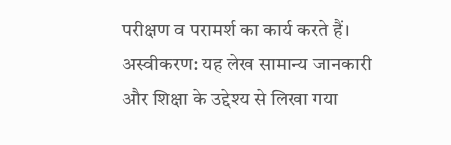परीक्षण व परामर्श का कार्य करते हैं।
अस्वीकरण: यह लेख सामान्य जानकारी और शिक्षा के उद्देश्य से लिखा गया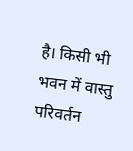है। किसी भी भवन में वास्तु परिवर्तन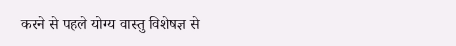करने से पहले योग्य वास्तु विशेषज्ञ से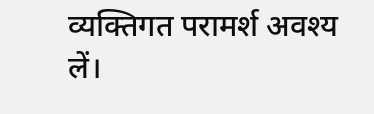व्यक्तिगत परामर्श अवश्य लें।